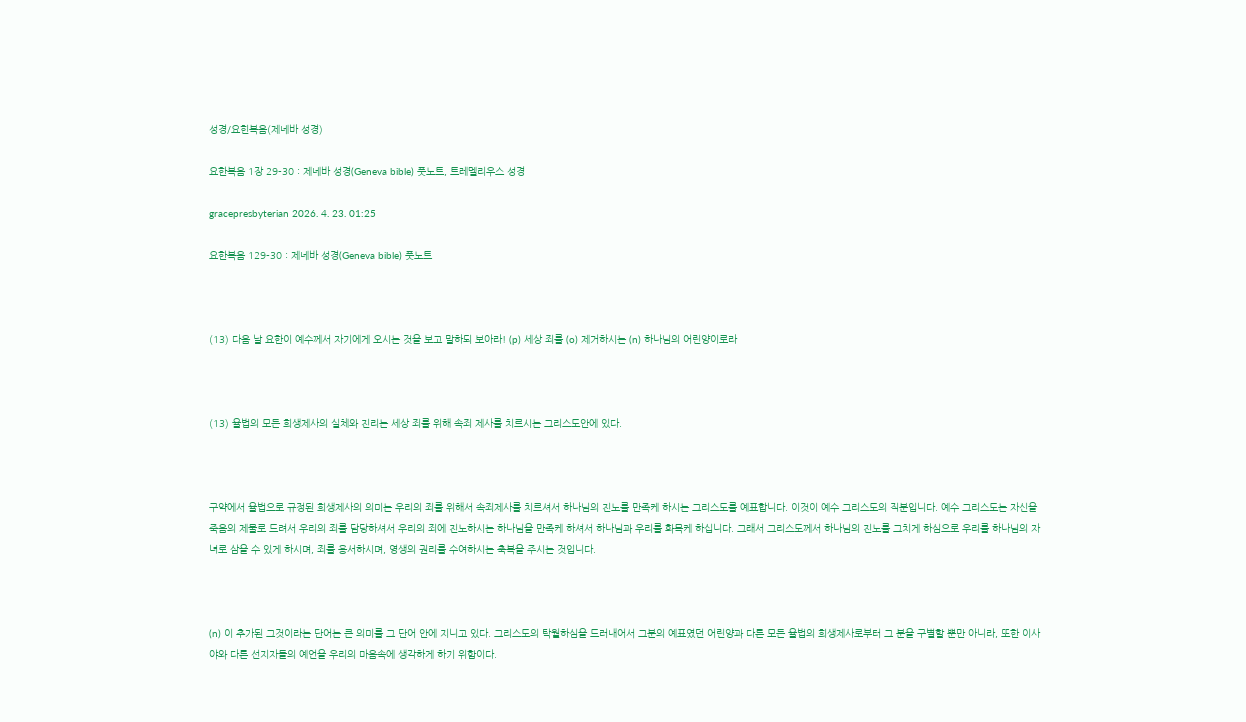성경/요힌복음(제네바 성경)

요한복음 1장 29-30 : 제네바 성경(Geneva bible) 풋노트, 트레멜리우스 성경

gracepresbyterian 2026. 4. 23. 01:25

요한복음 129-30 : 제네바 성경(Geneva bible) 풋노트



(13) 다음 날 요한이 예수께서 자기에게 오시는 것을 보고 말하되 보아라! (p) 세상 죄를 (o) 제거하시는 (n) 하나님의 어린양이로라



(13) 율법의 모든 희생제사의 실체와 진리는 세상 죄를 위해 속죄 제사를 치르시는 그리스도안에 있다.



구약에서 율법으로 규정된 희생제사의 의미는 우리의 죄를 위해서 속죄제사를 치르셔서 하나님의 진노를 만족케 하시는 그리스도를 예표합니다. 이것이 예수 그리스도의 직분입니다. 예수 그리스도는 자신을 죽음의 제물로 드려서 우리의 죄를 담당하셔서 우리의 죄에 진노하시는 하나님을 만족케 하셔서 하나님과 우리를 화목케 하십니다. 그래서 그리스도께서 하나님의 진노를 그치게 하심으로 우리를 하나님의 자녀로 삼을 수 있게 하시며, 죄를 용서하시며, 영생의 권리를 수여하시는 축복을 주시는 것입니다.



(n) 이 추가된 그것이라는 단어는 큰 의미를 그 단어 안에 지니고 있다. 그리스도의 탁월하심을 드러내어서 그분의 예표였던 어린양과 다른 모든 율법의 희생제사로부터 그 분을 구별할 뿐만 아니라, 또한 이사야와 다른 선지자들의 예언을 우리의 마음속에 생각하게 하기 위함이다.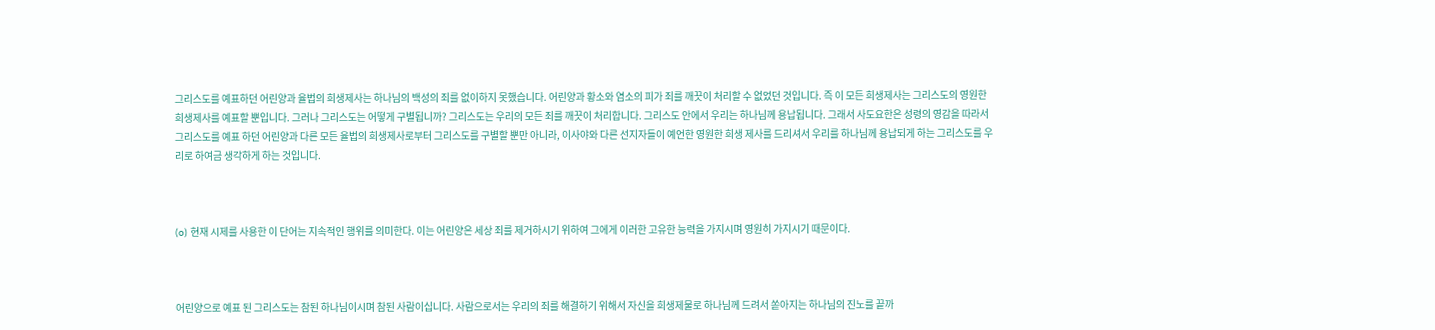그리스도를 예표하던 어린양과 율법의 희생제사는 하나님의 백성의 죄를 없이하지 못했습니다. 어린양과 황소와 염소의 피가 죄를 깨끗이 처리할 수 없었던 것입니다. 즉 이 모든 희생제사는 그리스도의 영원한 희생제사를 예표할 뿐입니다. 그러나 그리스도는 어떻게 구별됩니까? 그리스도는 우리의 모든 죄를 깨끗이 처리합니다. 그리스도 안에서 우리는 하나님께 용납됩니다. 그래서 사도요한은 성령의 영감을 따라서 그리스도를 예표 하던 어린양과 다른 모든 율법의 희생제사로부터 그리스도를 구별할 뿐만 아니라, 이사야와 다른 선지자들이 예언한 영원한 희생 제사를 드리셔서 우리를 하나님께 용납되게 하는 그리스도를 우리로 하여금 생각하게 하는 것입니다.



(o) 현재 시제를 사용한 이 단어는 지속적인 행위를 의미한다. 이는 어린양은 세상 죄를 제거하시기 위하여 그에게 이러한 고유한 능력을 가지시며 영원히 가지시기 때문이다.



어린양으로 예표 된 그리스도는 참된 하나님이시며 참된 사람이십니다. 사람으로서는 우리의 죄를 해결하기 위해서 자신을 희생제물로 하나님께 드려서 쏟아지는 하나님의 진노를 끝까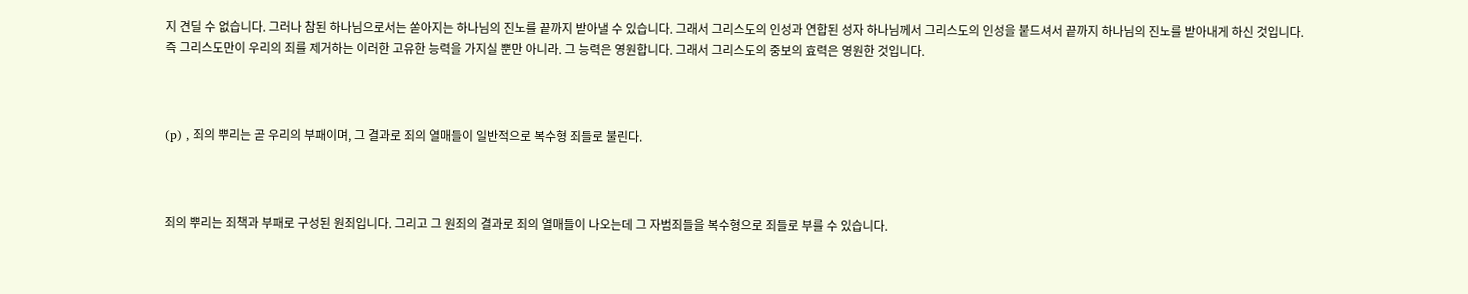지 견딜 수 없습니다. 그러나 참된 하나님으로서는 쏟아지는 하나님의 진노를 끝까지 받아낼 수 있습니다. 그래서 그리스도의 인성과 연합된 성자 하나님께서 그리스도의 인성을 붙드셔서 끝까지 하나님의 진노를 받아내게 하신 것입니다. 즉 그리스도만이 우리의 죄를 제거하는 이러한 고유한 능력을 가지실 뿐만 아니라. 그 능력은 영원합니다. 그래서 그리스도의 중보의 효력은 영원한 것입니다.



(p) , 죄의 뿌리는 곧 우리의 부패이며, 그 결과로 죄의 열매들이 일반적으로 복수형 죄들로 불린다.



죄의 뿌리는 죄책과 부패로 구성된 원죄입니다. 그리고 그 원죄의 결과로 죄의 열매들이 나오는데 그 자범죄들을 복수형으로 죄들로 부를 수 있습니다.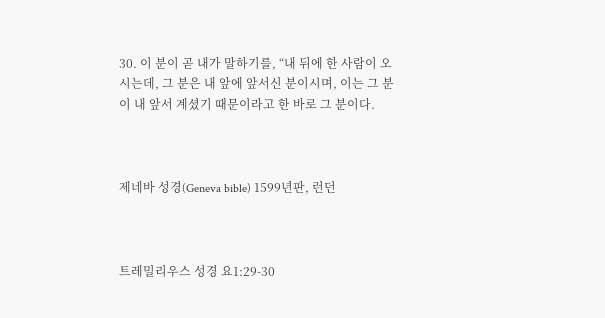30. 이 분이 곧 내가 말하기를, “내 뒤에 한 사람이 오시는데, 그 분은 내 앞에 앞서신 분이시며, 이는 그 분이 내 앞서 계셨기 때문이라고 한 바로 그 분이다.



제네바 성경(Geneva bible) 1599년판, 런던



트레밀리우스 성경 요1:29-30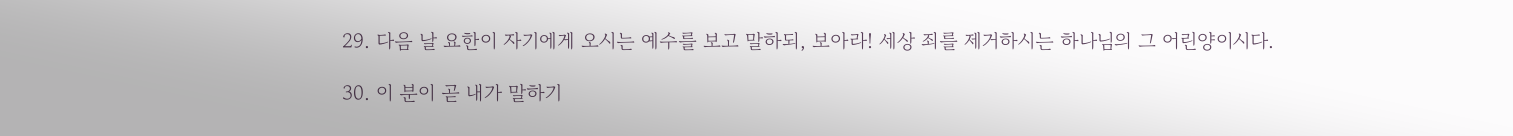29. 다음 날 요한이 자기에게 오시는 예수를 보고 말하되, 보아라! 세상 죄를 제거하시는 하나님의 그 어린양이시다.

30. 이 분이 곧 내가 말하기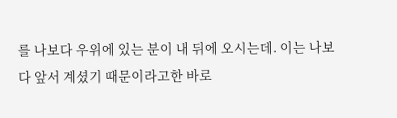를 나보다 우위에 있는 분이 내 뒤에 오시는데. 이는 나보다 앞서 계셨기 때문이라고한 바로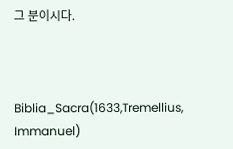그 분이시다.



Biblia_Sacra(1633,Tremellius, Immanuel)